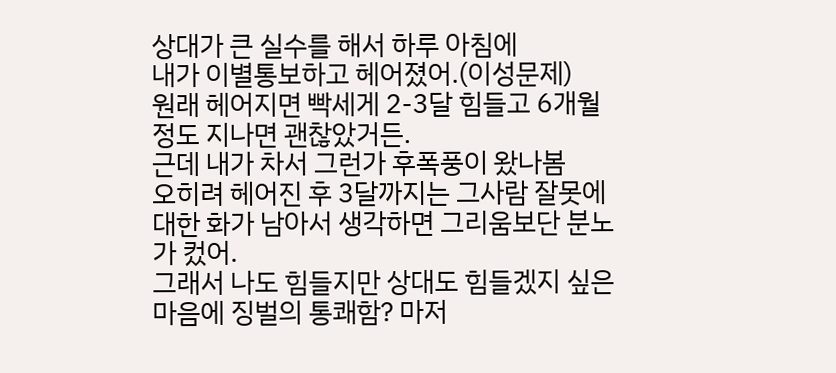상대가 큰 실수를 해서 하루 아침에
내가 이별통보하고 헤어졌어.(이성문제)
원래 헤어지면 빡세게 2-3달 힘들고 6개월 정도 지나면 괜찮았거든.
근데 내가 차서 그런가 후폭풍이 왔나봄
오히려 헤어진 후 3달까지는 그사람 잘못에 대한 화가 남아서 생각하면 그리움보단 분노가 컸어.
그래서 나도 힘들지만 상대도 힘들겠지 싶은 마음에 징벌의 통쾌함? 마저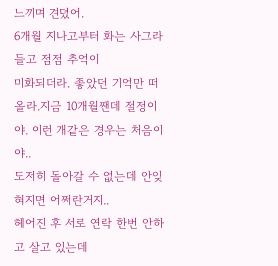느끼며 견뎠어.
6개월 지나고부터 화는 사그라들고 점점 추억이
미화되더라. 좋았던 기억만 떠올라.지금 10개월짼데 절정이야. 이런 개같은 경우는 처음이야..
도저히 돌아갈 수 없는데 안잊혀지면 어쩌란거지..
헤어진 후 서로 연락 한번 안하고 살고 있는데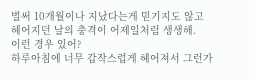벌써 10개월이나 지났다는게 믿기지도 않고
헤어지던 날의 충격이 어제일처럼 생생해.
이런 경우 있어?
하루아침에 너무 갑작스럽게 헤어져서 그런가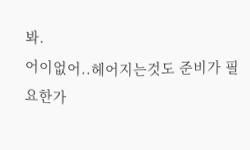봐.
어이없어..헤어지는것도 준비가 필요한가